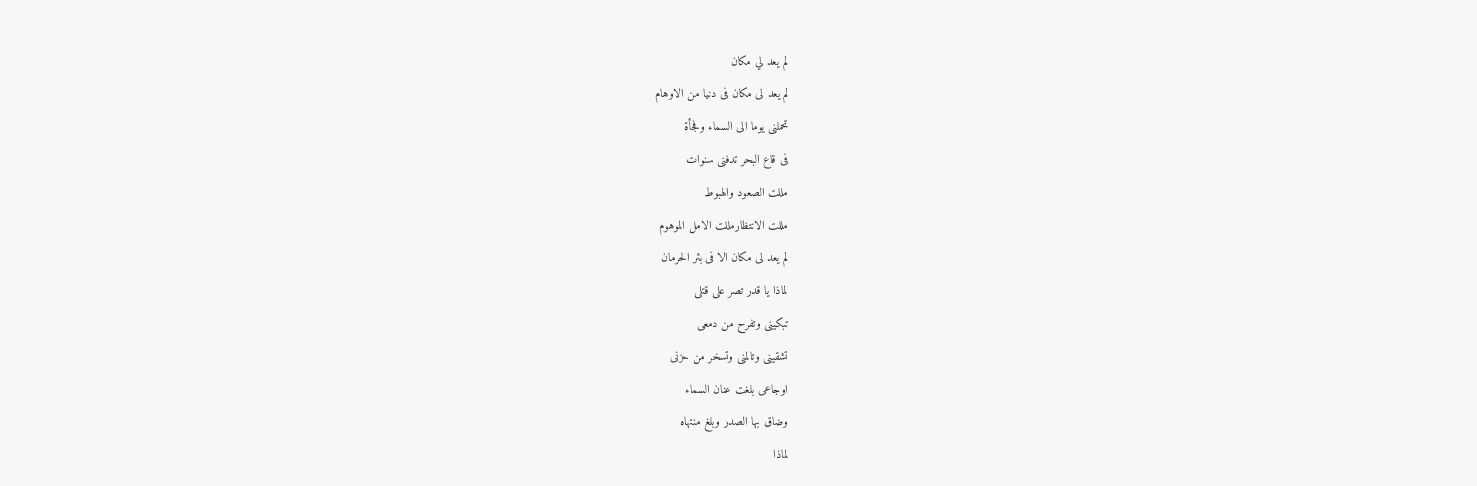لم يعد لي مكان
لم يعد لى مكان فى دنيا من الاوهام
تحملنى يوما الى السماء وفجأة
فى قاع البحر تدفنى سنوات
مللت الصعود والهبوط
مللت الانتظارمللت الامل الموهوم
لم يعد لى مكان الا فى بئر الحرمان
لماذا يا قدر تصر على قتلى
تبكينى وتفرح من دمعى
تشقينى وتالمنى وتسخر من حزنى
اوجاعى بلغت عنان السماء
وضاق بها الصدر وبلغ منتهاه
لماذا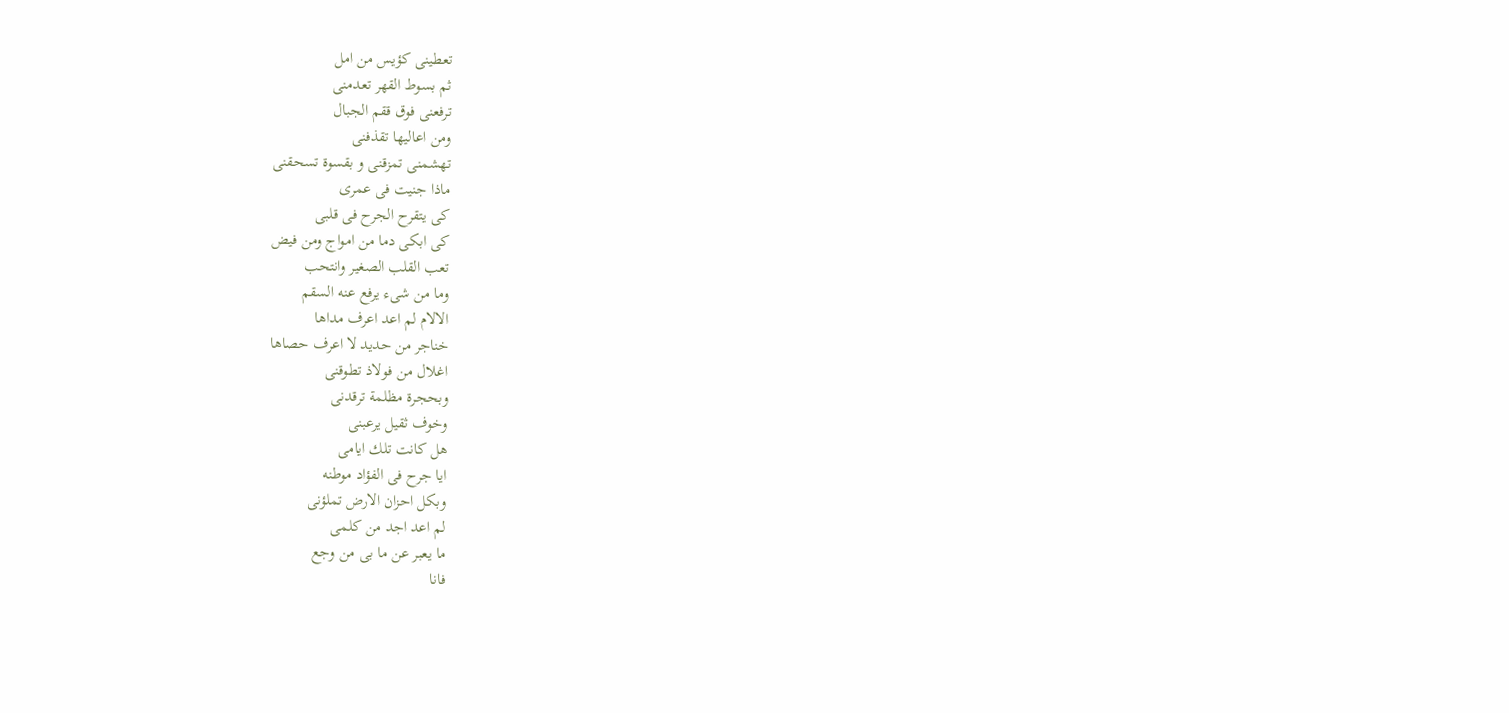تعطينى كؤيس من امل
ثم بسوط القهر تعدمنى
ترفعنى فوق ققم الجبال
ومن اعاليها تقذفنى
تهشمنى تمزقنى و بقسوة تسحقنى
ماذا جنيت فى عمرى
كى يتقرح الجرح فى قلبى
كى ابكى دما من امواج ومن فيض
تعب القلب الصغير وانتحب
وما من شىء يرفع عنه السقم
الالام لم اعد اعرف مداها
خناجر من حديد لا اعرف حصاها
اغلال من فولاذ تطوقنى
وبحجرة مظلمة ترقدنى
وخوف ثقيل يرعبنى
هل كانت تلك ايامى
ايا جرح فى الفؤاد موطنه
وبكل احزان الارض تملؤنى
لم اعد اجد من كلمى
ما يعبر عن ما بى من وجع
فانا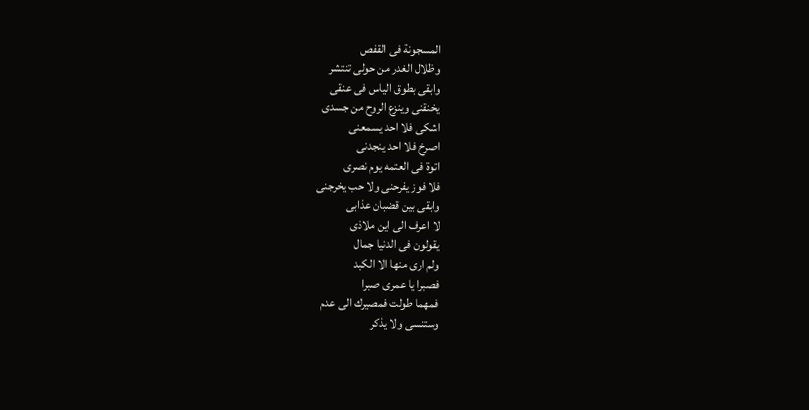المسجونة فى القفص
وظلال الغدر من حولى تنتشر
وابقى بطوق الياس فى عنقى
يخنقنى وينزع الروح من جسدى
اشكى فلا احد يسمعنى
اصرخ فلا احد ينجدنى
اتوة فى العتمه يوم نصرى
فلا فوز يفرحنى ولا حب يخرجنى
وابقى بين قضبان عذابى
لا اعرف الى اين ملاذى
يقولون فى الدنيا جمال
ولم ارى منها الا الكبد
فصبرا يا عمرى صبرا
فمهما طولت فمصيرك الى عدم
وستنسى ولا يذكر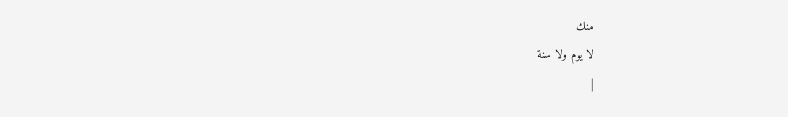منك
لا يوم ولا سنة
|